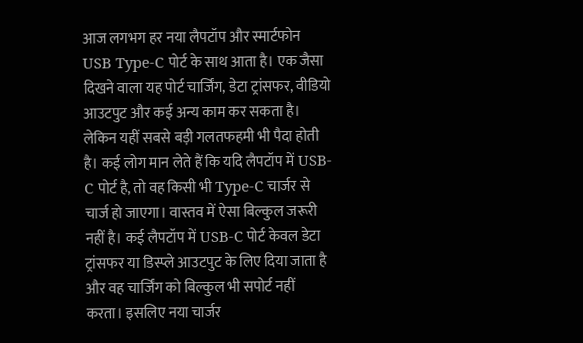आज लगभग हर नया लैपटॉप और स्मार्टफोन USB Type-C पोर्ट के साथ आता है। एक जैसा दिखने वाला यह पोर्ट चार्जिंग, डेटा ट्रांसफर, वीडियो आउटपुट और कई अन्य काम कर सकता है। लेकिन यहीं सबसे बड़ी गलतफहमी भी पैदा होती है। कई लोग मान लेते हैं कि यदि लैपटॉप में USB-C पोर्ट है, तो वह किसी भी Type-C चार्जर से चार्ज हो जाएगा। वास्तव में ऐसा बिल्कुल जरूरी नहीं है। कई लैपटॉप में USB-C पोर्ट केवल डेटा ट्रांसफर या डिस्प्ले आउटपुट के लिए दिया जाता है और वह चार्जिंग को बिल्कुल भी सपोर्ट नहीं करता। इसलिए नया चार्जर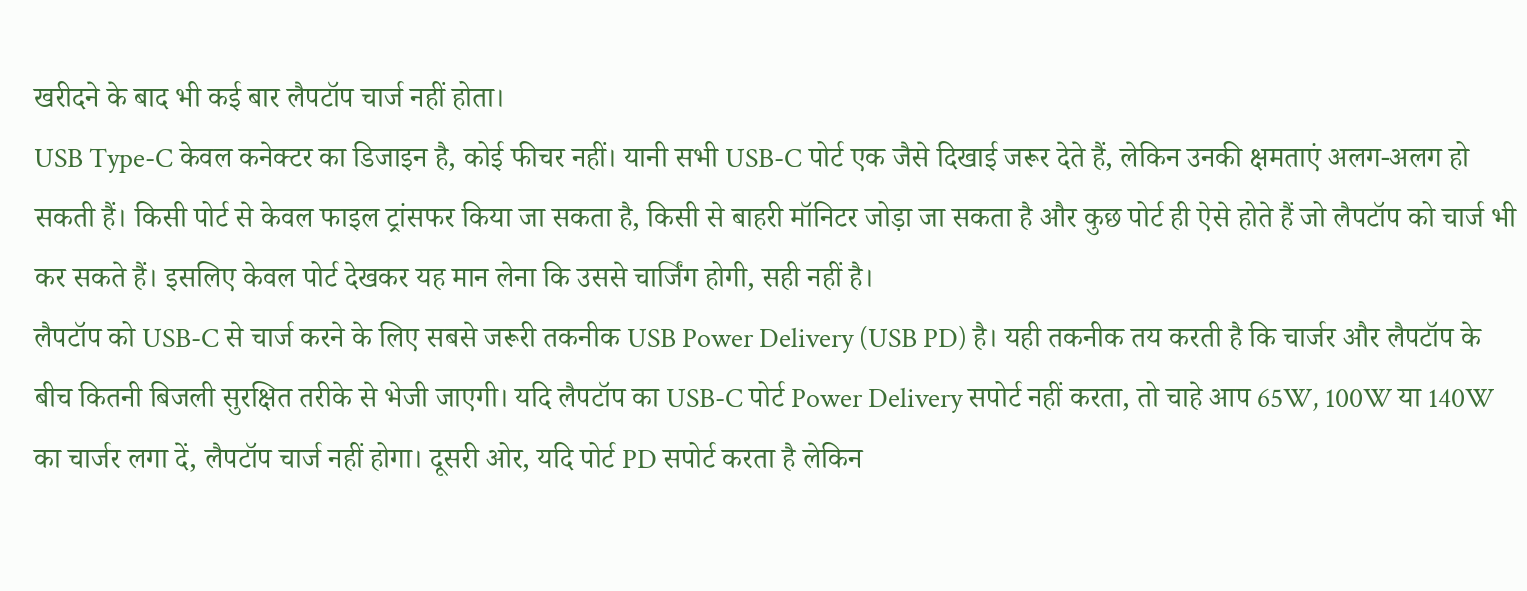खरीदने के बाद भी कई बार लैपटॉप चार्ज नहीं होता।
USB Type-C केवल कनेक्टर का डिजाइन है, कोई फीचर नहीं। यानी सभी USB-C पोर्ट एक जैसे दिखाई जरूर देते हैं, लेकिन उनकी क्षमताएं अलग-अलग हो सकती हैं। किसी पोर्ट से केवल फाइल ट्रांसफर किया जा सकता है, किसी से बाहरी मॉनिटर जोड़ा जा सकता है और कुछ पोर्ट ही ऐसे होते हैं जो लैपटॉप को चार्ज भी कर सकते हैं। इसलिए केवल पोर्ट देखकर यह मान लेना कि उससे चार्जिंग होगी, सही नहीं है।
लैपटॉप को USB-C से चार्ज करने के लिए सबसे जरूरी तकनीक USB Power Delivery (USB PD) है। यही तकनीक तय करती है कि चार्जर और लैपटॉप के बीच कितनी बिजली सुरक्षित तरीके से भेजी जाएगी। यदि लैपटॉप का USB-C पोर्ट Power Delivery सपोर्ट नहीं करता, तो चाहे आप 65W, 100W या 140W का चार्जर लगा दें, लैपटॉप चार्ज नहीं होगा। दूसरी ओर, यदि पोर्ट PD सपोर्ट करता है लेकिन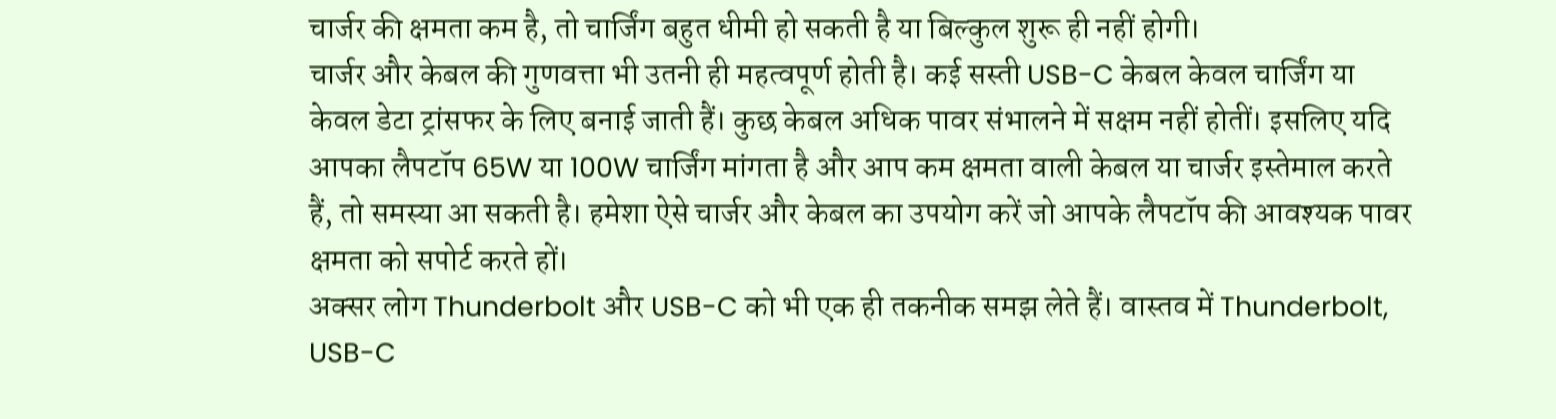चार्जर की क्षमता कम है, तो चार्जिंग बहुत धीमी हो सकती है या बिल्कुल शुरू ही नहीं होगी।
चार्जर और केबल की गुणवत्ता भी उतनी ही महत्वपूर्ण होती है। कई सस्ती USB-C केबल केवल चार्जिंग या केवल डेटा ट्रांसफर के लिए बनाई जाती हैं। कुछ केबल अधिक पावर संभालने में सक्षम नहीं होतीं। इसलिए यदि आपका लैपटॉप 65W या 100W चार्जिंग मांगता है और आप कम क्षमता वाली केबल या चार्जर इस्तेमाल करते हैं, तो समस्या आ सकती है। हमेशा ऐसे चार्जर और केबल का उपयोग करें जो आपके लैपटॉप की आवश्यक पावर क्षमता को सपोर्ट करते हों।
अक्सर लोग Thunderbolt और USB-C को भी एक ही तकनीक समझ लेते हैं। वास्तव में Thunderbolt, USB-C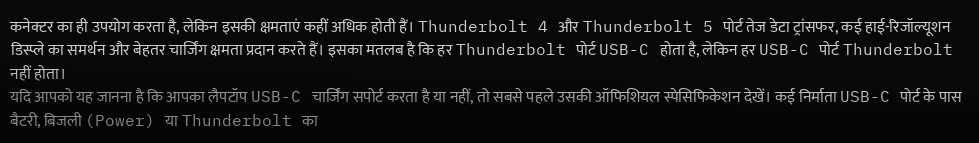कनेक्टर का ही उपयोग करता है, लेकिन इसकी क्षमताएं कहीं अधिक होती हैं। Thunderbolt 4 और Thunderbolt 5 पोर्ट तेज डेटा ट्रांसफर, कई हाई-रिजॉल्यूशन डिस्प्ले का समर्थन और बेहतर चार्जिंग क्षमता प्रदान करते हैं। इसका मतलब है कि हर Thunderbolt पोर्ट USB-C होता है, लेकिन हर USB-C पोर्ट Thunderbolt नहीं होता।
यदि आपको यह जानना है कि आपका लैपटॉप USB-C चार्जिंग सपोर्ट करता है या नहीं, तो सबसे पहले उसकी ऑफिशियल स्पेसिफिकेशन देखें। कई निर्माता USB-C पोर्ट के पास बैटरी, बिजली (Power) या Thunderbolt का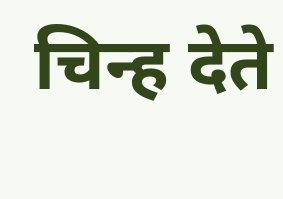चिन्ह देते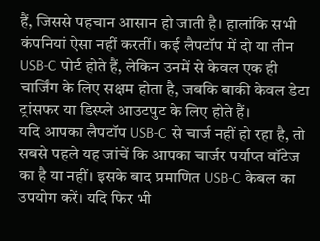हैं, जिससे पहचान आसान हो जाती है। हालांकि सभी कंपनियां ऐसा नहीं करतीं। कई लैपटॉप में दो या तीन USB-C पोर्ट होते हैं, लेकिन उनमें से केवल एक ही चार्जिंग के लिए सक्षम होता है, जबकि बाकी केवल डेटा ट्रांसफर या डिस्प्ले आउटपुट के लिए होते हैं।
यदि आपका लैपटॉप USB-C से चार्ज नहीं हो रहा है, तो सबसे पहले यह जांचें कि आपका चार्जर पर्याप्त वॉटेज का है या नहीं। इसके बाद प्रमाणित USB-C केबल का उपयोग करें। यदि फिर भी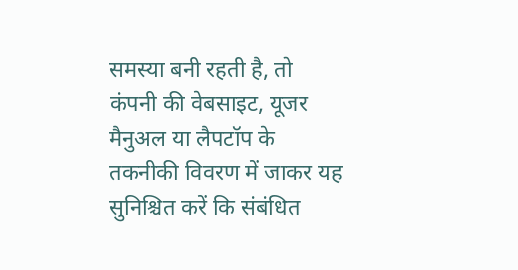समस्या बनी रहती है, तो कंपनी की वेबसाइट, यूजर मैनुअल या लैपटॉप के तकनीकी विवरण में जाकर यह सुनिश्चित करें कि संबंधित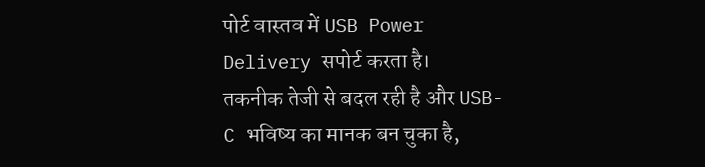पोर्ट वास्तव में USB Power Delivery सपोर्ट करता है।
तकनीक तेजी से बदल रही है और USB-C भविष्य का मानक बन चुका है,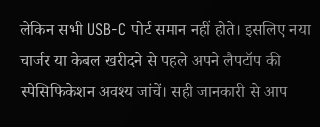लेकिन सभी USB-C पोर्ट समान नहीं होते। इसलिए नया चार्जर या केबल खरीदने से पहले अपने लैपटॉप की स्पेसिफिकेशन अवश्य जांचें। सही जानकारी से आप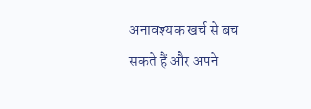अनावश्यक खर्च से बच सकते हैं और अपने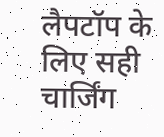लैपटॉप के लिए सही चार्जिंग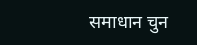समाधान चुन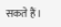सकते हैं।